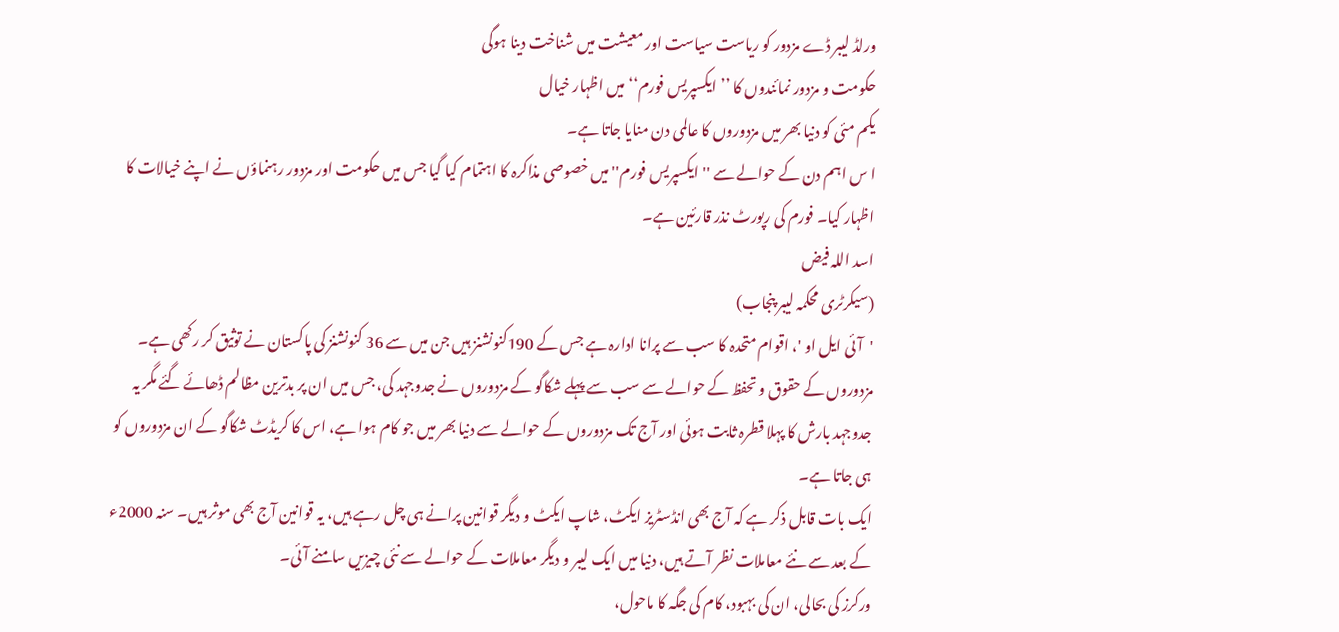ورلڈ لیبر ڈے مزدور کو ریاست سیاست اور معیشت میں شناخت دینا ہوگی
حکومت و مزدور نمائندوں کا ’’ایکسپریس فورم‘‘ میں اظہار خیال
یکم مئی کو دنیا بھر میں مزدوروں کا عالمی دن منایا جاتا ہے۔
ا س اہم دن کے حوالے سے ''ایکسپریس فورم'' میں خصوصی مذاکرہ کا اہتمام کیا گیا جس میں حکومت اور مزدور رہنماؤں نے اپنے خیالات کا اظہار کیا۔ فورم کی رپورٹ نذر قارئین ہے۔
اسد اللہ فیض
(سیکرٹری محکمہ لیبر پنجاب)
'آئی ایل او '، اقوام متحدہ کا سب سے پرانا ادارہ ہے جس کے 190کنونشنز ہیں جن میں سے 36 کنونشنز کی پاکستان نے توثیق کر رکھی ہے۔ مزدوروں کے حقوق و تحفظ کے حوالے سے سب سے پہلے شکاگو کے مزدوروں نے جدوجہد کی، جس میں ان پر بدترین مظالم ڈھائے گئے مگر یہ جدوجہد بارش کا پہلا قطرہ ثابت ہوئی اور آج تک مزدوروں کے حوالے سے دنیا بھر میں جو کام ہوا ہے، اس کا کریڈٹ شکاگو کے ان مزدوروں کو ہی جاتا ہے۔
ایک بات قابل ذکر ہے کہ آج بھی انڈسٹریز ایکٹ، شاپ ایکٹ و دیگر قوانین پرانے ہی چل رہے ہیں، یہ قوانین آج بھی موثر ہیں۔ سنہ 2000ء کے بعد سے نئے معاملات نظر آتے ہیں، دنیا میں ایک لیبر و دیگر معاملات کے حوالے سے نئی چیزیں سامنے آئی۔
ورکرز کی بحالی، ان کی بہبود، کام کی جگہ کا ماحول،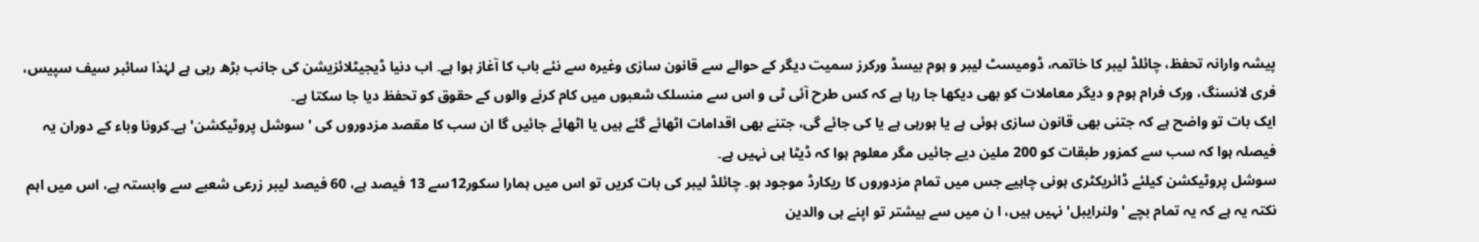پیشہ وارانہ تحفظ، چائلڈ لیبر کا خاتمہ، ڈومیسٹ لیبر و ہوم بیسڈ ورکرز سمیت دیگر کے حوالے سے قانون سازی وغیرہ سے نئے باب کا آغاز ہوا ہے۔ اب دنیا ڈیجیٹلائزیشن کی جانب بڑھ رہی ہے لہٰذا سائبر سیف سپیس، فری لانسنگ، ورک فرام ہوم و دیگر معاملات کو بھی دیکھا جا رہا ہے کہ کس طرح آئی ٹی و اس سے منسلک شعبوں میں کام کرنے والوں کے حقوق کو تحفظ دیا جا سکتا ہے۔
ایک بات تو واضح ہے کہ جتنی بھی قانون سازی ہوئی ہے یا ہورہی ہے یا کی جائے گی، جتنے بھی اقدامات اٹھائے گئے ہیں یا اٹھائے جائیں گا ان سب کا مقصد مزدوروں کی 'سوشل پروٹیکشن' ہے۔کرونا وباء کے دوران یہ فیصلہ ہوا کہ سب سے کمزور طبقات کو 200 ملین دیے جائیں مگر معلوم ہوا کہ ڈیٹا ہی نہیں ہے۔
سوشل پروٹیکشن کیلئے ڈائریکٹری ہونی چاہیے جس میں تمام مزدوروں کا ریکارڈ موجود ہو۔ چائلڈ لیبر کی بات کریں تو اس میں ہمارا سکور12سے 13 فیصد ہے، 60 فیصد لیبر زرعی شعبے سے وابستہ ہے، اس میں اہم نکتہ یہ ہے کہ یہ تمام بچے 'ولنرایبل' نہیں ہیں، ا ن میں سے بیشتر تو اپنے ہی والدین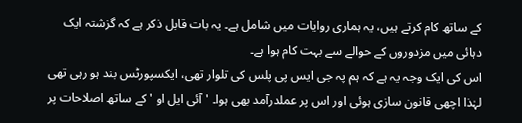کے ساتھ کام کرتے ہیں، یہ ہماری روایات میں شامل ہے۔ یہ بات قابل ذکر ہے کہ گزشتہ ایک دہائی میں مزدوروں کے حوالے سے بہت کام ہوا ہے۔
اس کی ایک وجہ یہ ہے کہ ہم پہ جی ایس پی پلس کی تلوار تھی، ایکسپورٹس بند ہو رہی تھی لہٰذا اچھی قانون سازی ہوئی اور اس پر عملدرآمد بھی ہوا۔ 'آئی ایل او ' کے ساتھ اصلاحات پر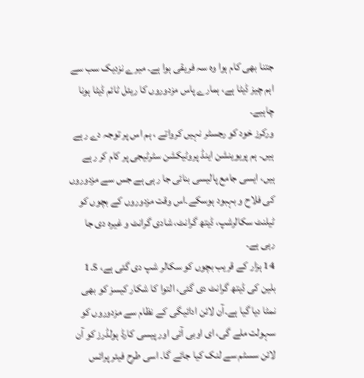جتنا بھی کام ہوا وہ سہ فریقی ہوا ہے۔ میرے نزدیک سب سے اہم چیز ڈیٹا ہے، ہمارے پاس مزدوروں کا ریئل ٹائم ڈیٹا ہونا چاہیے۔
ورکرز خود کو رجسٹر نہیں کرواتے ، ہم اس پر توجہ دے رہے ہیں۔ ہم پریوینشن اینڈ پروٹیکشن سٹرٹیجی پر کام کر رہے ہیں، ایسی جامع پالیسی بنائی جا رہی ہے جس سے مزدوروں کی فلاح و بہبود ہوسکے۔اس وقت مزدوروں کے بچوں کو ٹیلنٹ سکالرشپ، ڈیتھ گرانٹ، شادی گرانٹ و غیرہ دی جا رہی ہے۔
14 ہزار کے قریب بچوں کو سکالر شپ دی گئی ہے، 1.5 بلین کی ڈیتھ گرانٹ دی گئی، التوا کا شکار کیسز کو بھی نمٹا دیا گیا ہے۔آن لائن ادائیگی کے نظام سے مزدوروں کو سہولت ملے گی، ای اوبی آئی اور پیسی کارڈ ہولڈرز کو آن لائن سسٹم سے لنک کیا جائے گا۔ اسی طرح فیئر پرائس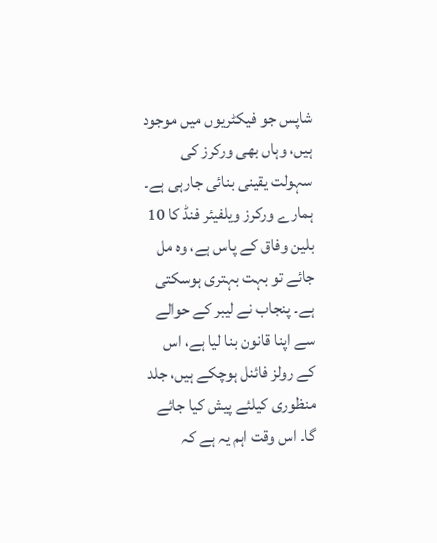شاپس جو فیکٹریوں میں موجود ہیں، وہاں بھی ورکرز کی سہولت یقینی بنائی جارہی ہے۔
ہمارے ورکرز ویلفیئر فنڈ کا 10 بلین وفاق کے پاس ہے، وہ مل جائے تو بہت بہتری ہوسکتی ہے۔ پنجاب نے لیبر کے حوالے سے اپنا قانون بنا لیا ہے، اس کے رولز فائنل ہوچکے ہیں، جلد منظوری کیلئے پیش کیا جائے گا۔ اس وقت اہم یہ ہے کہ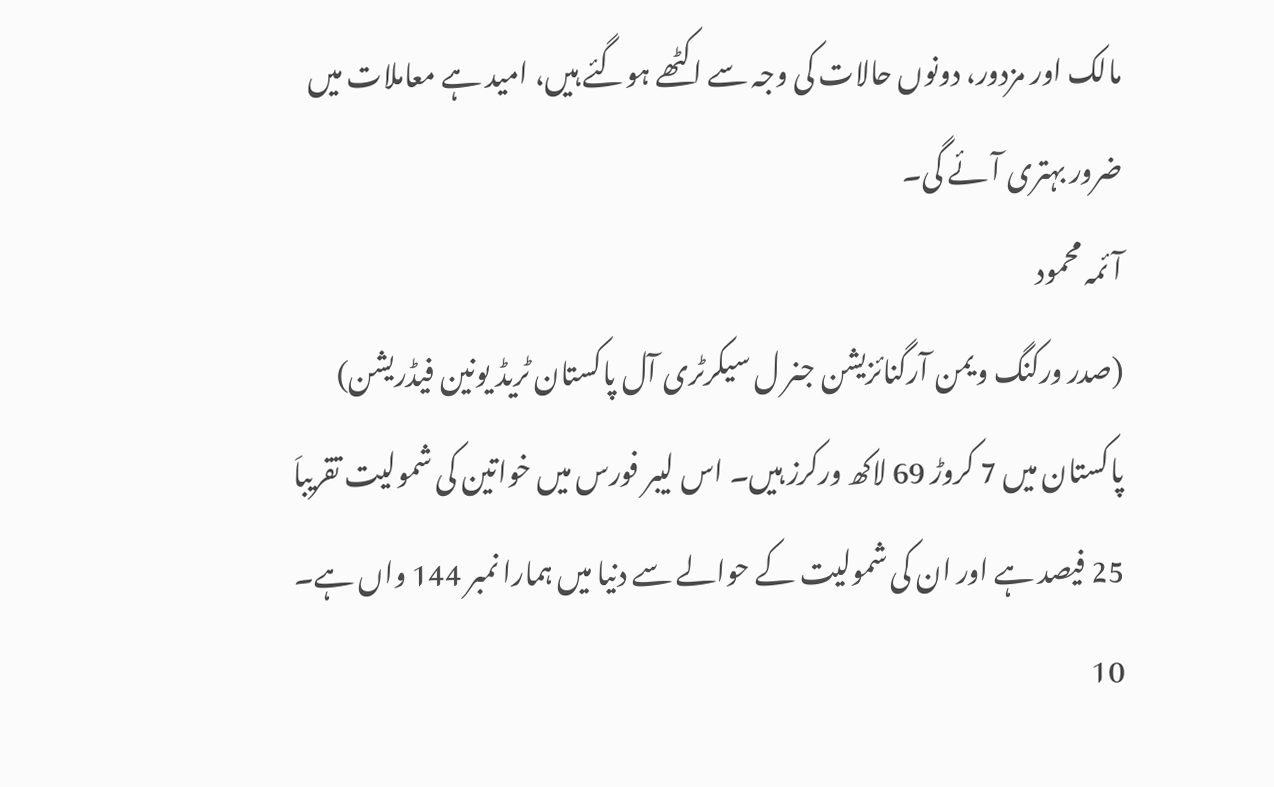مالک اور مزدور، دونوں حالات کی وجہ سے اکٹھے ہوگئے ہیں، امید ہے معاملات میں ضرور بہتری آئے گی۔
آئمہ محمود
(صدر ورکنگ ویمن آرگنائزیشن جنر ل سیکرٹری آل پاکستان ٹریڈ یونین فیڈریشن)
پاکستان میں 7 کروڑ 69 لاکھ ورکرز ہیں۔ اس لیبر فورس میں خواتین کی شمولیت تقریباَ 25 فیصد ہے اور ان کی شمولیت کے حوالے سے دنیا میں ہمارا نمبر 144 واں ہے۔
10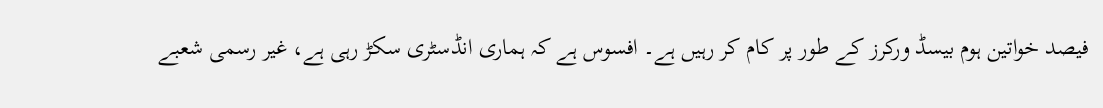فیصد خواتین ہوم بیسڈ ورکرز کے طور پر کام کر رہیں ہے۔ افسوس ہے کہ ہماری انڈسٹری سکڑ رہی ہے، غیر رسمی شعبے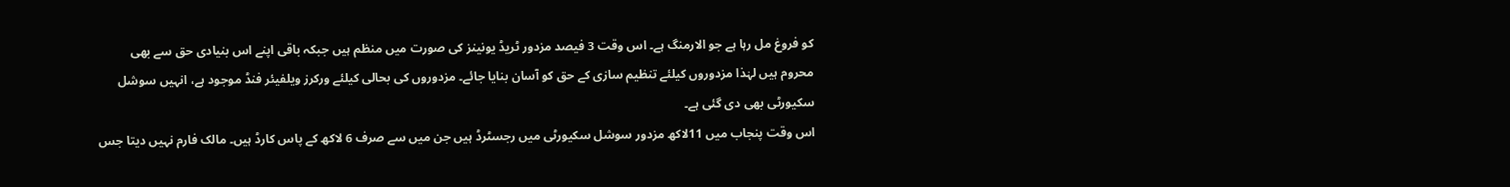کو فروغ مل رہا ہے جو الارمنگ ہے۔ اس وقت 3 فیصد مزدور ٹریڈ یونینز کی صورت میں منظم ہیں جبکہ باقی اپنے اس بنیادی حق سے بھی محروم ہیں لہٰذا مزدوروں کیلئے تنظیم سازی کے حق کو آسان بنایا جائے۔ مزدوروں کی بحالی کیلئے ورکرز ویلفیئر فنڈ موجود ہے، انہیں سوشل سکیورٹی بھی دی گئی ہے۔
اس وقت پنجاب میں 11لاکھ مزدور سوشل سکیورٹی میں رجسٹرڈ ہیں جن میں سے صرف 6 لاکھ کے پاس کارڈ ہیں۔ مالک فارم نہیں دیتا جس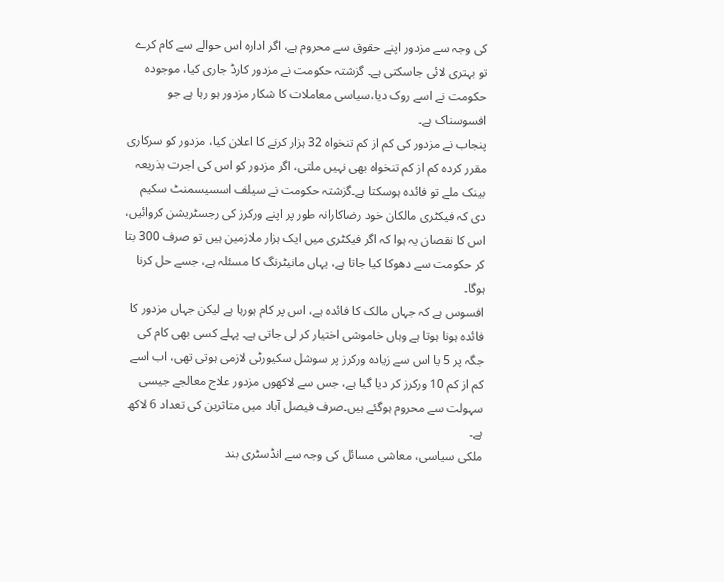کی وجہ سے مزدور اپنے حقوق سے محروم ہے، اگر ادارہ اس حوالے سے کام کرے تو بہتری لائی جاسکتی ہے۔ گزشتہ حکومت نے مزدور کارڈ جاری کیا، موجودہ حکومت نے اسے روک دیا،سیاسی معاملات کا شکار مزدور ہو رہا ہے جو افسوسناک ہے۔
پنجاب نے مزدور کی کم از کم تنخواہ 32 ہزار کرنے کا اعلان کیا، مزدور کو سرکاری مقرر کردہ کم از کم تنخواہ بھی نہیں ملتی، اگر مزدور کو اس کی اجرت بذریعہ بینک ملے تو فائدہ ہوسکتا ہے۔گزشتہ حکومت نے سیلف اسسیسمنٹ سکیم دی کہ فیکٹری مالکان خود رضاکارانہ طور پر اپنے ورکرز کی رجسٹریشن کروائیں، اس کا نقصان یہ ہوا کہ اگر فیکٹری میں ایک ہزار ملازمین ہیں تو صرف 300 بتا کر حکومت سے دھوکا کیا جاتا ہے، یہاں مانیٹرنگ کا مسئلہ ہے، جسے حل کرنا ہوگا۔
افسوس ہے کہ جہاں مالک کا فائدہ ہے، اس پر کام ہورہا ہے لیکن جہاں مزدور کا فائدہ ہونا ہوتا ہے وہاں خاموشی اختیار کر لی جاتی ہے۔ پہلے کسی بھی کام کی جگہ پر 5 یا اس سے زیادہ ورکرز پر سوشل سکیورٹی لازمی ہوتی تھی، اب اسے کم از کم 10 ورکرز کر دیا گیا ہے، جس سے لاکھوں مزدور علاج معالجے جیسی سہولت سے محروم ہوگئے ہیں۔صرف فیصل آباد میں متاثرین کی تعداد 6 لاکھ ہے۔
ملکی سیاسی، معاشی مسائل کی وجہ سے انڈسٹری بند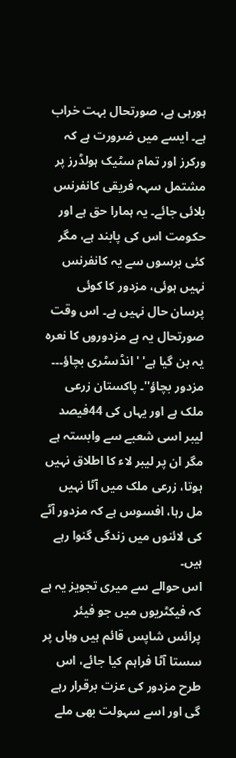ہورہی ہے، صورتحال بہت خراب ہے۔ ایسے میں ضرورت ہے کہ ورکرز اور تمام سٹیک ہولڈرز پر مشتمل سہہ فریقی کانفرنس بلائی جائے۔ یہ ہمارا حق ہے اور حکومت اس کی پابند ہے، مگر کئی برسوں سے یہ کانفرنس نہیں ہوئی، مزدور کا کوئی پرسان حال نہیں ہے۔ اس وقت صورتحال یہ ہے مزدوروں کا نعرہ یہ بن گیا ہے' 'انڈسٹری بچاؤ۔۔۔ مزدور بچاؤ''۔ پاکستان زرعی ملک ہے اور یہاں کی 44فیصد لیبر اسی شعبے سے وابستہ ہے مگر ان پر لیبر لاء کا اطلاق نہیں ہوتا، زرعی ملک میں آٹا نہیں مل رہا، افسوس ہے کہ مزدور آٹے کی لائنوں میں زندگی گنوا رہے ہیں۔
اس حوالے سے میری تجویز یہ ہے کہ فیکٹریوں میں جو فیئر پرائس شاپس قائم ہیں وہاں پر سستا آٹا فراہم کیا جائے، اس طرح مزدور کی عزت برقرار رہے گی اور اسے سہولت بھی ملے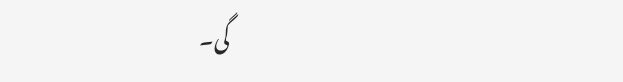گی۔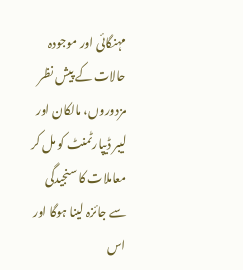مہنگائی اور موجودہ حالات کے پیش نظر مزدوروں، مالکان اور لیبر ڈیپارٹمنٹ کو مل کر معاملات کا سنجیدگی سے جائزہ لینا ہوگا اور اس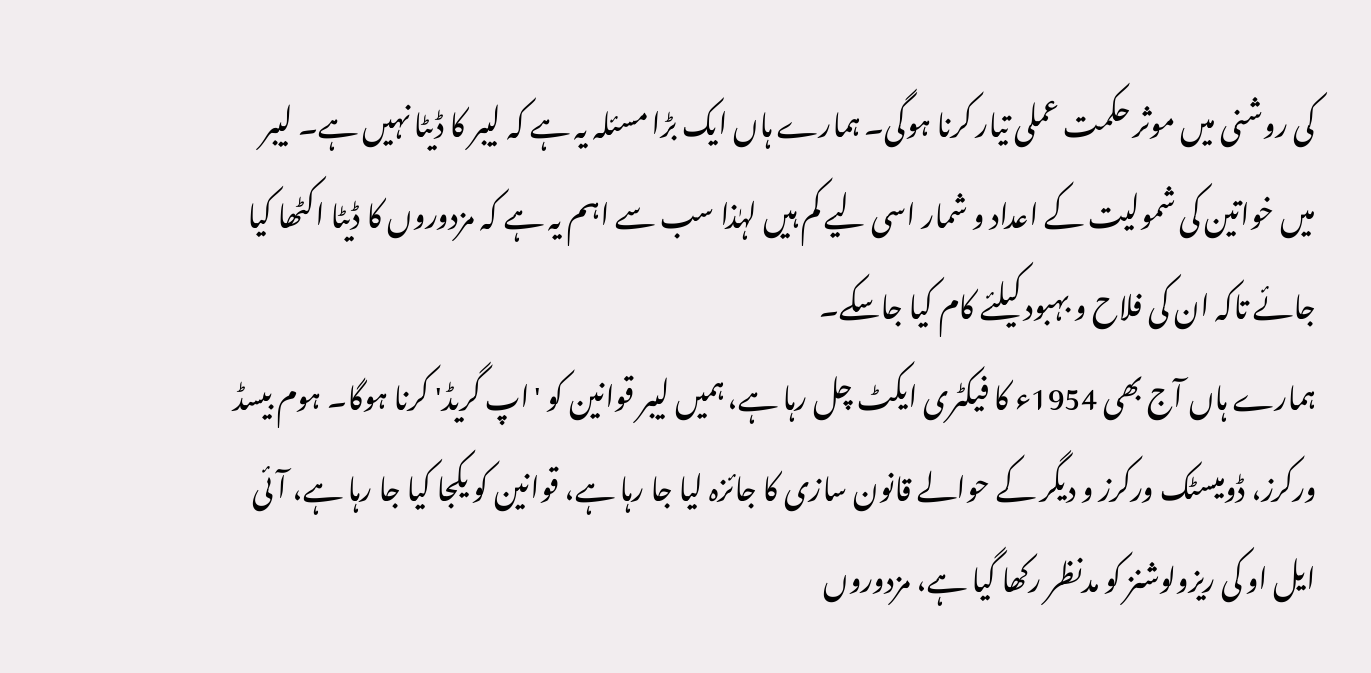کی روشنی میں موثر حکمت عملی تیار کرنا ہوگی۔ ہمارے ہاں ایک بڑا مسئلہ یہ ہے کہ لیبر کا ڈیٹا نہیں ہے۔ لیبر میں خواتین کی شمولیت کے اعداد و شمار اسی لیے کم ہیں لہٰذا سب سے اہم یہ ہے کہ مزدوروں کا ڈیٹا اکٹھا کیا جائے تاکہ ان کی فلاح و بہبود کیلئے کام کیا جاسکے۔
ہمارے ہاں آج بھی 1954ء کا فیکٹری ایکٹ چل رہا ہے، ہمیں لیبر قوانین کو 'اپ گریڈ' کرنا ہوگا۔ ہوم بیسڈ ورکرز، ڈومیسٹک ورکرز و دیگر کے حوالے قانون سازی کا جائزہ لیا جا رہا ہے، قوانین کو یکجا کیا جا رہا ہے، آئی ایل او کی ریزولوشنز کو مدنظر رکھا گیا ہے، مزدوروں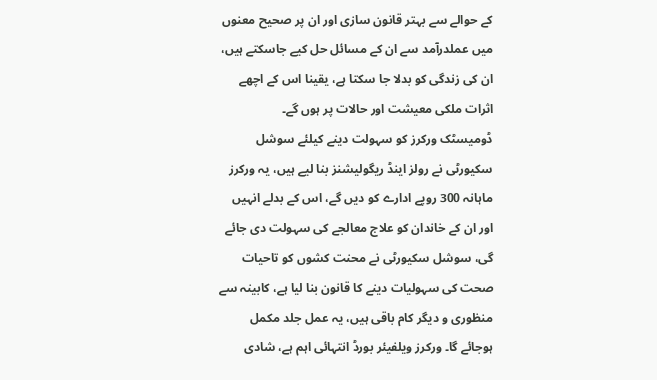کے حوالے سے بہتر قانون سازی اور ان پر صحیح معنوں میں عملدرآمد سے ان کے مسائل حل کیے جاسکتے ہیں، ان کی زندگی کو بدلا جا سکتا ہے، یقینا اس کے اچھے اثرات ملکی معیشت اور حالات پر ہوں گے۔
ڈومیسٹک ورکرز کو سہولت دینے کیلئے سوشل سکیورٹی نے رولز اینڈ ریگولیشنز بنا لیے ہیں، یہ ورکرز ماہانہ 300 روپے ادارے کو دیں گے، اس کے بدلے انہیں اور ان کے خاندان کو علاج معالجے کی سہولت دی جائے گی، سوشل سکیورٹی نے محنت کشوں کو تاحیات صحت کی سہولیات دینے کا قانون بنا لیا ہے، کابینہ سے منظوری و دیگر کام باقی ہیں، یہ عمل جلد مکمل ہوجائے گا۔ ورکرز ویلفیئر بورڈ انتہائی اہم ہے، شادی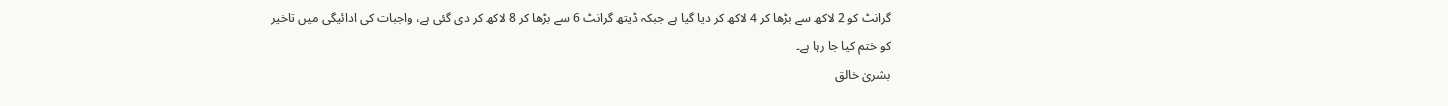گرانٹ کو 2 لاکھ سے بڑھا کر 4 لاکھ کر دیا گیا ہے جبکہ ڈیتھ گرانٹ 6 سے بڑھا کر 8 لاکھ کر دی گئی ہے، واجبات کی ادائیگی میں تاخیر کو ختم کیا جا رہا ہے۔
بشریٰ خالق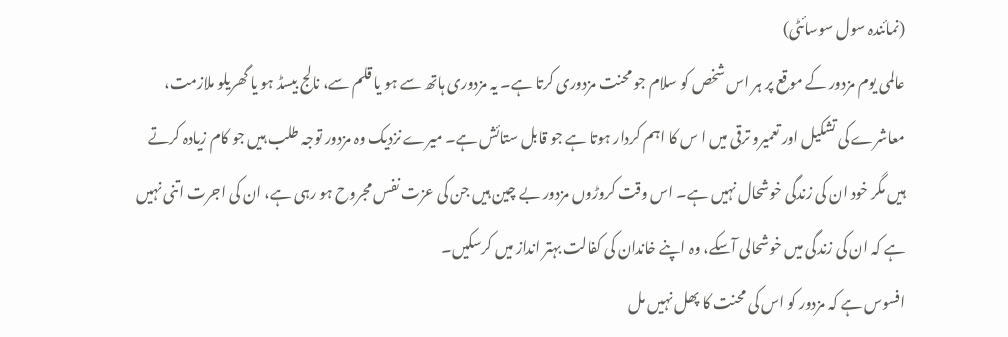(نمائندہ سول سوسائٹی)
عالمی یوم مزدور کے موقع پر ہر اس شخص کو سلام جو محنت مزدوری کرتا ہے۔ یہ مزدوری ہاتھ سے ہو یا قلم سے، نالج بیسڈ ہو یا گھریلو ملازمت، معاشرے کی تشکیل اور تعمیرو ترقی میں ا س کا اہم کردار ہوتا ہے جو قابل ستائش ہے۔ میرے نزدیک وہ مزدور توجہ طلب ہیں جو کام زیادہ کرتے ہیں مگر خود ان کی زندگی خوشحال نہیں ہے۔ اس وقت کروڑوں مزدور بے چین ہیں جن کی عزت نفس مجروح ہو رہی ہے، ان کی اجرت اتنی نہیں ہے کہ ان کی زندگی میں خوشحالی آسکے، وہ اپنے خاندان کی کفالت بہتر انداز میں کرسکیں۔
افسوس ہے کہ مزدور کو اس کی محنت کا پھل نہیں مل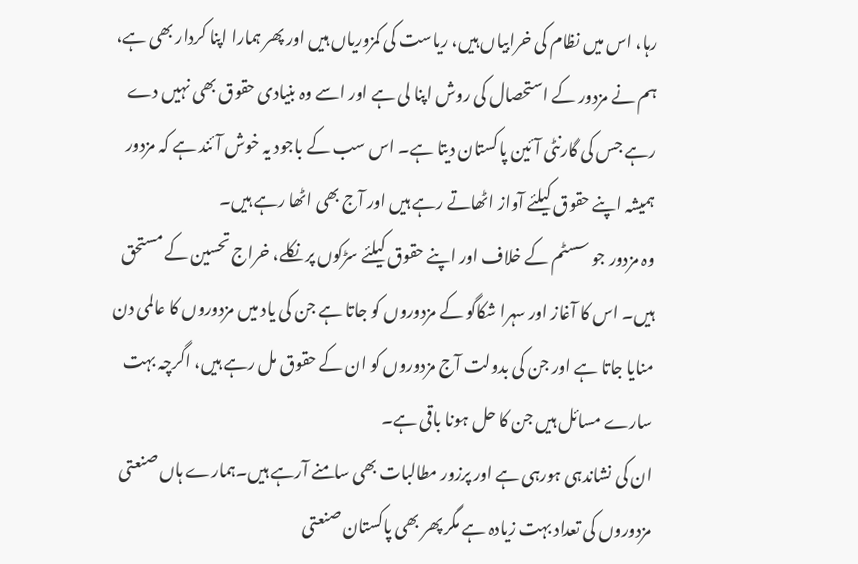رہا، اس میں نظام کی خرابیاں ہیں، ریاست کی کمزوریاں ہیں اور پھر ہمارا اپنا کردار بھی ہے، ہم نے مزدور کے استحصال کی روش اپنا لی ہے اور اسے وہ بنیادی حقوق بھی نہیں دے رہے جس کی گارنٹی آئین پاکستان دیتا ہے۔ اس سب کے باجود یہ خوش آئند ہے کہ مزدور ہمیشہ اپنے حقوق کیلئے آواز اٹھاتے رہے ہیں اور آج بھی اٹھا رہے ہیں۔
وہ مزدور جو سسٹم کے خلاف اور اپنے حقوق کیلئے سڑکوں پر نکلے، خراج تحسین کے مستحق ہیں۔ اس کا آغاز اور سہرا شکاگو کے مزدوروں کو جاتا ہے جن کی یاد میں مزدوروں کا عالمی دن منایا جاتا ہے اور جن کی بدولت آج مزدوروں کو ان کے حقوق مل رہے ہیں، اگرچہ بہت سارے مسائل ہیں جن کا حل ہونا باقی ہے۔
ان کی نشاندہی ہورہی ہے اور پرزور مطالبات بھی سامنے آرہے ہیں۔ہمارے ہاں صنعتی مزدوروں کی تعداد بہت زیادہ ہے مگر پھر بھی پاکستان صنعتی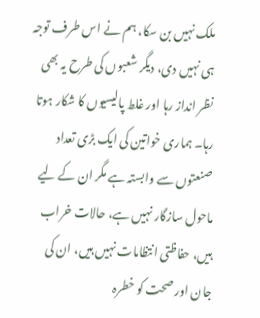ملک نہیں بن سکا، ہم نے اس طرف توجہ ہی نہیں دی، دیگر شعبوں کی طرح یہ بھی نظر انداز رہا اور غلط پالیسیوں کا شکار ہوتا رہا۔ ہماری خواتین کی ایک بڑی تعداد صنعتوں سے وابستہ ہے مگر ان کے لیے ماحول سازگار نہیں ہے، حالات خراب ہیں، حفاظتی انتظامات نہیں ہیں، ان کی جان اور صحت کو خطرہ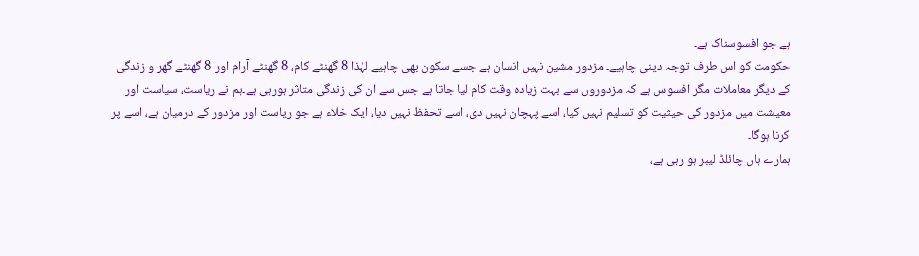ہے جو افسوسناک ہے۔
حکومت کو اس طرف توجہ دینی چاہیے۔ مزدور مشین نہیں انسان ہے جسے سکون بھی چاہیے لہٰذا 8 گھنٹے کام، 8 گھنٹے آرام اور 8 گھنٹے گھر و زندگی کے دیگر معاملات مگر افسوس ہے کہ مزدوروں سے بہت زیادہ وقت کام لیا جاتا ہے جس سے ان کی زندگی متاثر ہورہی ہے۔ہم نے ریاست، سیاست اور معیشت میں مزدور کی حیثیت کو تسلیم نہیں کیا، اسے پہچان نہیں دی، اسے تحفظ نہیں دیا، ایک خلاء ہے جو ریاست اور مزدور کے درمیان ہے، اسے پر کرنا ہوگا۔
ہمارے ہاں چائلڈ لیبر ہو رہی ہے،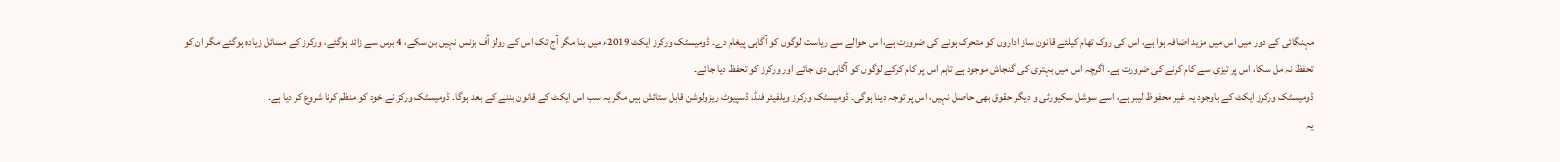مہنگائی کے دور میں اس میں مزید اضافہ ہوا ہے، اس کی روک تھام کیلئے قانون ساز اداروں کو متحرک ہونے کی ضرورت ہے،ا س حوالے سے ریاست لوگوں کو آگاہی پیغام دے۔ ڈومیسٹک ورکرز ایکٹ 2019ء میں بنا مگر آج تک اس کے رولز آف بزنس نہیں بن سکے، 4 برس سے زائد ہوگئے، ورکرز کے مسائل زیادہ ہوگئے مگر ان کو تحفظ نہ مل سکا، اس پر تیزی سے کام کرنے کی ضرورت ہے۔ اگرچہ اس میں بہتری کی گنجاش موجود ہے تاہم اس پر کام کرکے لوگوں کو آگاہی دی جائے اور ورکرز کو تحفظ دیا جائے۔
ڈومیسٹک ورکرز ایکٹ کے باوجود یہ غیر محفوظ لیبر ہے، اسے سوشل سکیورٹی و دیگر حقوق بھی حاصل نہیں، اس پر توجہ دینا ہوگی۔ ڈومیسٹک ورکرز ویلفیئر فنڈ، ڈسپیوٹ ریزولوشن قابل ستائش ہیں مگر یہ سب اس ایکٹ کے قانون بننے کے بعد ہوگا۔ ڈومیسٹک ورکز نے خود کو منظم کرنا شروع کر دیا ہے۔
یہ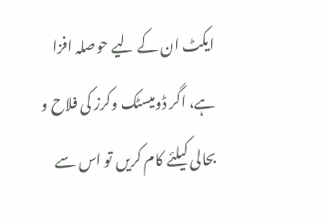ایکٹ ان کے لیے حوصلہ افزا ہے، اگر ڈومیسٹک وکرز کی فلاح و بحالی کیلئے کام کریں تو اس سے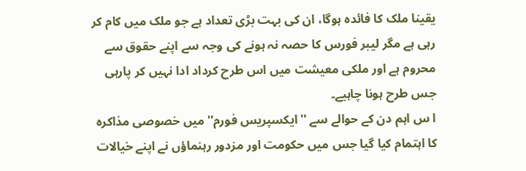یقینا ملک کا فائدہ ہوگا، ان کی بہت بڑی تعداد ہے جو ملک میں کام کر رہی ہے مگر لیبر فورس کا حصہ نہ ہونے کی وجہ سے اپنے حقوق سے محروم ہے اور ملکی معیشت میں اس طرح کرداد ادا نہیں کر پارہی جس طرح ہونا چاہیے۔
ا س اہم دن کے حوالے سے ''ایکسپریس فورم'' میں خصوصی مذاکرہ کا اہتمام کیا گیا جس میں حکومت اور مزدور رہنماؤں نے اپنے خیالات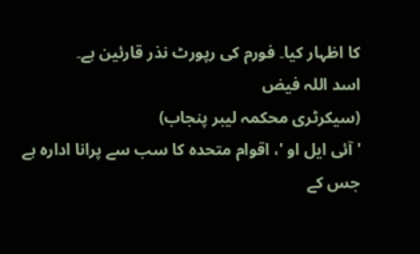کا اظہار کیا۔ فورم کی رپورٹ نذر قارئین ہے۔
اسد اللہ فیض
(سیکرٹری محکمہ لیبر پنجاب)
'آئی ایل او '، اقوام متحدہ کا سب سے پرانا ادارہ ہے جس کے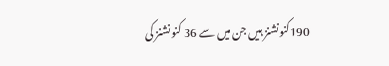190کنونشنز ہیں جن میں سے 36 کنونشنز کی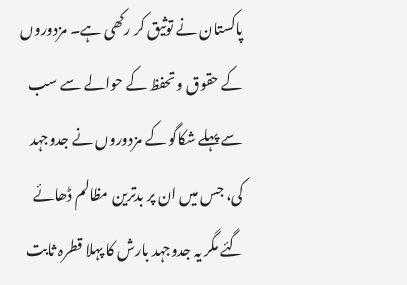پاکستان نے توثیق کر رکھی ہے۔ مزدوروں کے حقوق و تحفظ کے حوالے سے سب سے پہلے شکاگو کے مزدوروں نے جدوجہد کی، جس میں ان پر بدترین مظالم ڈھائے گئے مگر یہ جدوجہد بارش کا پہلا قطرہ ثابت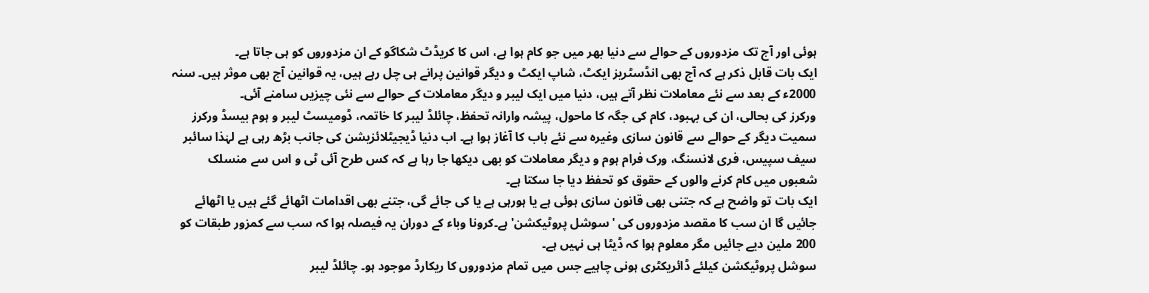ہوئی اور آج تک مزدوروں کے حوالے سے دنیا بھر میں جو کام ہوا ہے، اس کا کریڈٹ شکاگو کے ان مزدوروں کو ہی جاتا ہے۔
ایک بات قابل ذکر ہے کہ آج بھی انڈسٹریز ایکٹ، شاپ ایکٹ و دیگر قوانین پرانے ہی چل رہے ہیں، یہ قوانین آج بھی موثر ہیں۔ سنہ 2000ء کے بعد سے نئے معاملات نظر آتے ہیں، دنیا میں ایک لیبر و دیگر معاملات کے حوالے سے نئی چیزیں سامنے آئی۔
ورکرز کی بحالی، ان کی بہبود، کام کی جگہ کا ماحول، پیشہ وارانہ تحفظ، چائلڈ لیبر کا خاتمہ، ڈومیسٹ لیبر و ہوم بیسڈ ورکرز سمیت دیگر کے حوالے سے قانون سازی وغیرہ سے نئے باب کا آغاز ہوا ہے۔ اب دنیا ڈیجیٹلائزیشن کی جانب بڑھ رہی ہے لہٰذا سائبر سیف سپیس، فری لانسنگ، ورک فرام ہوم و دیگر معاملات کو بھی دیکھا جا رہا ہے کہ کس طرح آئی ٹی و اس سے منسلک شعبوں میں کام کرنے والوں کے حقوق کو تحفظ دیا جا سکتا ہے۔
ایک بات تو واضح ہے کہ جتنی بھی قانون سازی ہوئی ہے یا ہورہی ہے یا کی جائے گی، جتنے بھی اقدامات اٹھائے گئے ہیں یا اٹھائے جائیں گا ان سب کا مقصد مزدوروں کی 'سوشل پروٹیکشن' ہے۔کرونا وباء کے دوران یہ فیصلہ ہوا کہ سب سے کمزور طبقات کو 200 ملین دیے جائیں مگر معلوم ہوا کہ ڈیٹا ہی نہیں ہے۔
سوشل پروٹیکشن کیلئے ڈائریکٹری ہونی چاہیے جس میں تمام مزدوروں کا ریکارڈ موجود ہو۔ چائلڈ لیبر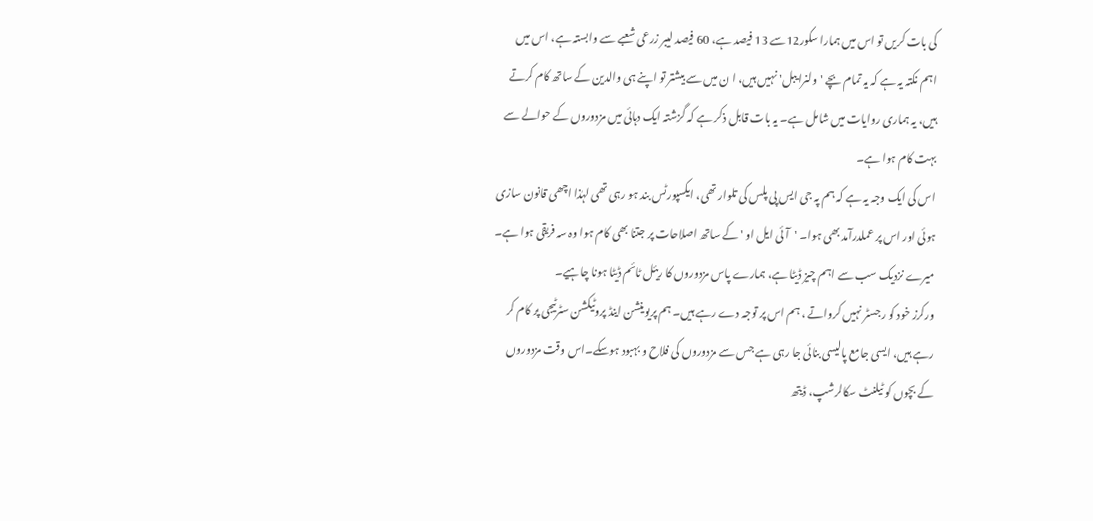کی بات کریں تو اس میں ہمارا سکور12سے 13 فیصد ہے، 60 فیصد لیبر زرعی شعبے سے وابستہ ہے، اس میں اہم نکتہ یہ ہے کہ یہ تمام بچے 'ولنرایبل' نہیں ہیں، ا ن میں سے بیشتر تو اپنے ہی والدین کے ساتھ کام کرتے ہیں، یہ ہماری روایات میں شامل ہے۔ یہ بات قابل ذکر ہے کہ گزشتہ ایک دہائی میں مزدوروں کے حوالے سے بہت کام ہوا ہے۔
اس کی ایک وجہ یہ ہے کہ ہم پہ جی ایس پی پلس کی تلوار تھی، ایکسپورٹس بند ہو رہی تھی لہٰذا اچھی قانون سازی ہوئی اور اس پر عملدرآمد بھی ہوا۔ 'آئی ایل او ' کے ساتھ اصلاحات پر جتنا بھی کام ہوا وہ سہ فریقی ہوا ہے۔ میرے نزدیک سب سے اہم چیز ڈیٹا ہے، ہمارے پاس مزدوروں کا ریئل ٹائم ڈیٹا ہونا چاہیے۔
ورکرز خود کو رجسٹر نہیں کرواتے ، ہم اس پر توجہ دے رہے ہیں۔ ہم پریوینشن اینڈ پروٹیکشن سٹرٹیجی پر کام کر رہے ہیں، ایسی جامع پالیسی بنائی جا رہی ہے جس سے مزدوروں کی فلاح و بہبود ہوسکے۔اس وقت مزدوروں کے بچوں کو ٹیلنٹ سکالرشپ، ڈیتھ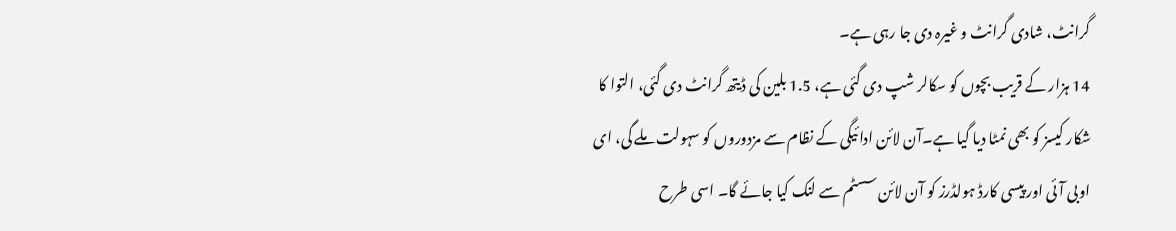گرانٹ، شادی گرانٹ و غیرہ دی جا رہی ہے۔
14 ہزار کے قریب بچوں کو سکالر شپ دی گئی ہے، 1.5 بلین کی ڈیتھ گرانٹ دی گئی، التوا کا شکار کیسز کو بھی نمٹا دیا گیا ہے۔آن لائن ادائیگی کے نظام سے مزدوروں کو سہولت ملے گی، ای اوبی آئی اور پیسی کارڈ ہولڈرز کو آن لائن سسٹم سے لنک کیا جائے گا۔ اسی طرح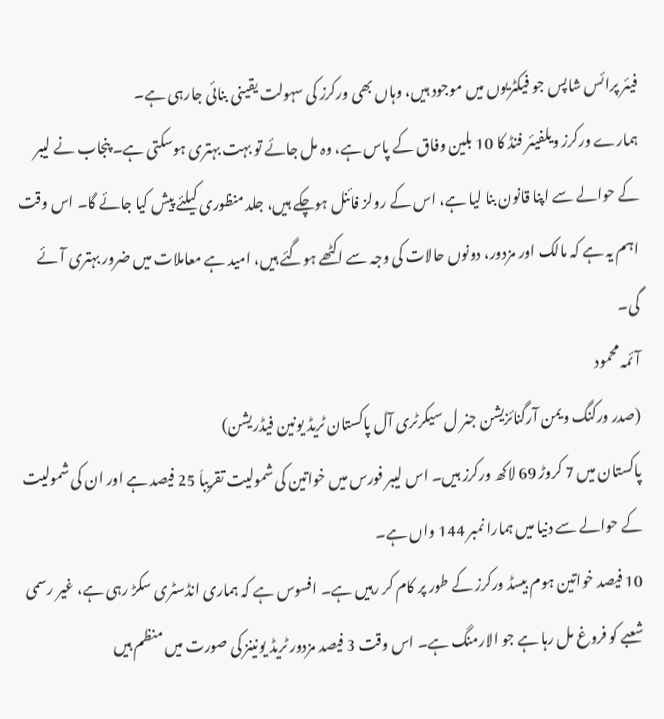فیئر پرائس شاپس جو فیکٹریوں میں موجود ہیں، وہاں بھی ورکرز کی سہولت یقینی بنائی جارہی ہے۔
ہمارے ورکرز ویلفیئر فنڈ کا 10 بلین وفاق کے پاس ہے، وہ مل جائے تو بہت بہتری ہوسکتی ہے۔ پنجاب نے لیبر کے حوالے سے اپنا قانون بنا لیا ہے، اس کے رولز فائنل ہوچکے ہیں، جلد منظوری کیلئے پیش کیا جائے گا۔ اس وقت اہم یہ ہے کہ مالک اور مزدور، دونوں حالات کی وجہ سے اکٹھے ہوگئے ہیں، امید ہے معاملات میں ضرور بہتری آئے گی۔
آئمہ محمود
(صدر ورکنگ ویمن آرگنائزیشن جنر ل سیکرٹری آل پاکستان ٹریڈ یونین فیڈریشن)
پاکستان میں 7 کروڑ 69 لاکھ ورکرز ہیں۔ اس لیبر فورس میں خواتین کی شمولیت تقریباَ 25 فیصد ہے اور ان کی شمولیت کے حوالے سے دنیا میں ہمارا نمبر 144 واں ہے۔
10 فیصد خواتین ہوم بیسڈ ورکرز کے طور پر کام کر رہیں ہے۔ افسوس ہے کہ ہماری انڈسٹری سکڑ رہی ہے، غیر رسمی شعبے کو فروغ مل رہا ہے جو الارمنگ ہے۔ اس وقت 3 فیصد مزدور ٹریڈ یونینز کی صورت میں منظم ہیں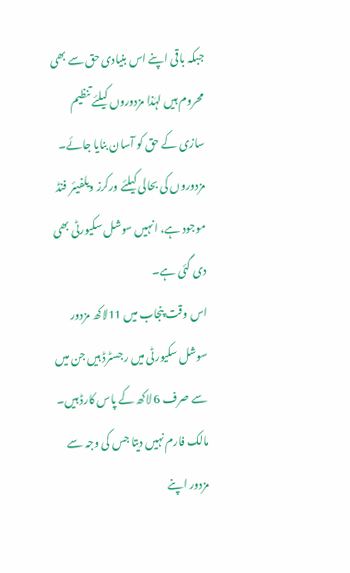جبکہ باقی اپنے اس بنیادی حق سے بھی محروم ہیں لہٰذا مزدوروں کیلئے تنظیم سازی کے حق کو آسان بنایا جائے۔ مزدوروں کی بحالی کیلئے ورکرز ویلفیئر فنڈ موجود ہے، انہیں سوشل سکیورٹی بھی دی گئی ہے۔
اس وقت پنجاب میں 11لاکھ مزدور سوشل سکیورٹی میں رجسٹرڈ ہیں جن میں سے صرف 6 لاکھ کے پاس کارڈ ہیں۔ مالک فارم نہیں دیتا جس کی وجہ سے مزدور اپنے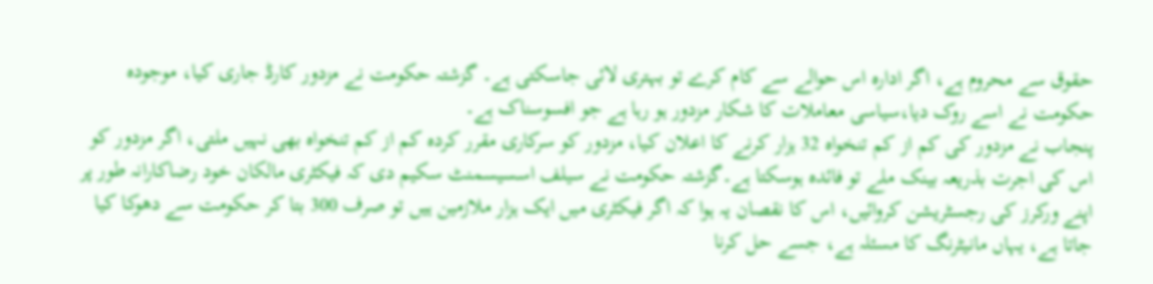حقوق سے محروم ہے، اگر ادارہ اس حوالے سے کام کرے تو بہتری لائی جاسکتی ہے۔ گزشتہ حکومت نے مزدور کارڈ جاری کیا، موجودہ حکومت نے اسے روک دیا،سیاسی معاملات کا شکار مزدور ہو رہا ہے جو افسوسناک ہے۔
پنجاب نے مزدور کی کم از کم تنخواہ 32 ہزار کرنے کا اعلان کیا، مزدور کو سرکاری مقرر کردہ کم از کم تنخواہ بھی نہیں ملتی، اگر مزدور کو اس کی اجرت بذریعہ بینک ملے تو فائدہ ہوسکتا ہے۔گزشتہ حکومت نے سیلف اسسیسمنٹ سکیم دی کہ فیکٹری مالکان خود رضاکارانہ طور پر اپنے ورکرز کی رجسٹریشن کروائیں، اس کا نقصان یہ ہوا کہ اگر فیکٹری میں ایک ہزار ملازمین ہیں تو صرف 300 بتا کر حکومت سے دھوکا کیا جاتا ہے، یہاں مانیٹرنگ کا مسئلہ ہے، جسے حل کرنا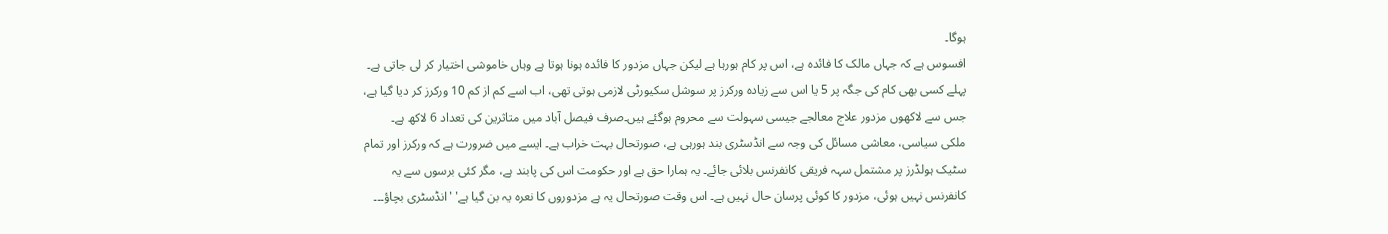ہوگا۔
افسوس ہے کہ جہاں مالک کا فائدہ ہے، اس پر کام ہورہا ہے لیکن جہاں مزدور کا فائدہ ہونا ہوتا ہے وہاں خاموشی اختیار کر لی جاتی ہے۔ پہلے کسی بھی کام کی جگہ پر 5 یا اس سے زیادہ ورکرز پر سوشل سکیورٹی لازمی ہوتی تھی، اب اسے کم از کم 10 ورکرز کر دیا گیا ہے، جس سے لاکھوں مزدور علاج معالجے جیسی سہولت سے محروم ہوگئے ہیں۔صرف فیصل آباد میں متاثرین کی تعداد 6 لاکھ ہے۔
ملکی سیاسی، معاشی مسائل کی وجہ سے انڈسٹری بند ہورہی ہے، صورتحال بہت خراب ہے۔ ایسے میں ضرورت ہے کہ ورکرز اور تمام سٹیک ہولڈرز پر مشتمل سہہ فریقی کانفرنس بلائی جائے۔ یہ ہمارا حق ہے اور حکومت اس کی پابند ہے، مگر کئی برسوں سے یہ کانفرنس نہیں ہوئی، مزدور کا کوئی پرسان حال نہیں ہے۔ اس وقت صورتحال یہ ہے مزدوروں کا نعرہ یہ بن گیا ہے' 'انڈسٹری بچاؤ۔۔۔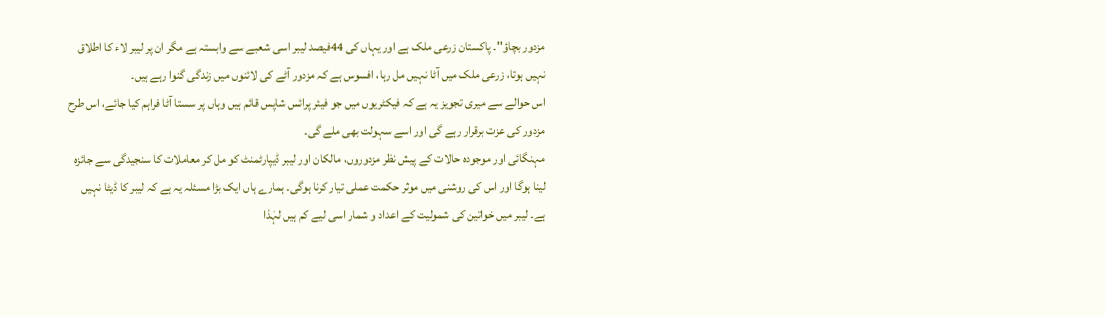مزدور بچاؤ''۔ پاکستان زرعی ملک ہے اور یہاں کی 44فیصد لیبر اسی شعبے سے وابستہ ہے مگر ان پر لیبر لاء کا اطلاق نہیں ہوتا، زرعی ملک میں آٹا نہیں مل رہا، افسوس ہے کہ مزدور آٹے کی لائنوں میں زندگی گنوا رہے ہیں۔
اس حوالے سے میری تجویز یہ ہے کہ فیکٹریوں میں جو فیئر پرائس شاپس قائم ہیں وہاں پر سستا آٹا فراہم کیا جائے، اس طرح مزدور کی عزت برقرار رہے گی اور اسے سہولت بھی ملے گی۔
مہنگائی اور موجودہ حالات کے پیش نظر مزدوروں، مالکان اور لیبر ڈیپارٹمنٹ کو مل کر معاملات کا سنجیدگی سے جائزہ لینا ہوگا اور اس کی روشنی میں موثر حکمت عملی تیار کرنا ہوگی۔ ہمارے ہاں ایک بڑا مسئلہ یہ ہے کہ لیبر کا ڈیٹا نہیں ہے۔ لیبر میں خواتین کی شمولیت کے اعداد و شمار اسی لیے کم ہیں لہٰذا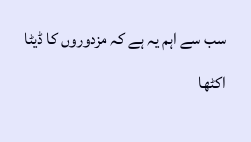سب سے اہم یہ ہے کہ مزدوروں کا ڈیٹا اکٹھا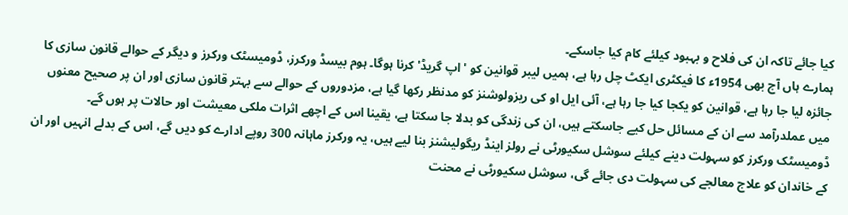کیا جائے تاکہ ان کی فلاح و بہبود کیلئے کام کیا جاسکے۔
ہمارے ہاں آج بھی 1954ء کا فیکٹری ایکٹ چل رہا ہے، ہمیں لیبر قوانین کو 'اپ گریڈ' کرنا ہوگا۔ ہوم بیسڈ ورکرز، ڈومیسٹک ورکرز و دیگر کے حوالے قانون سازی کا جائزہ لیا جا رہا ہے، قوانین کو یکجا کیا جا رہا ہے، آئی ایل او کی ریزولوشنز کو مدنظر رکھا گیا ہے، مزدوروں کے حوالے سے بہتر قانون سازی اور ان پر صحیح معنوں میں عملدرآمد سے ان کے مسائل حل کیے جاسکتے ہیں، ان کی زندگی کو بدلا جا سکتا ہے، یقینا اس کے اچھے اثرات ملکی معیشت اور حالات پر ہوں گے۔
ڈومیسٹک ورکرز کو سہولت دینے کیلئے سوشل سکیورٹی نے رولز اینڈ ریگولیشنز بنا لیے ہیں، یہ ورکرز ماہانہ 300 روپے ادارے کو دیں گے، اس کے بدلے انہیں اور ان کے خاندان کو علاج معالجے کی سہولت دی جائے گی، سوشل سکیورٹی نے محنت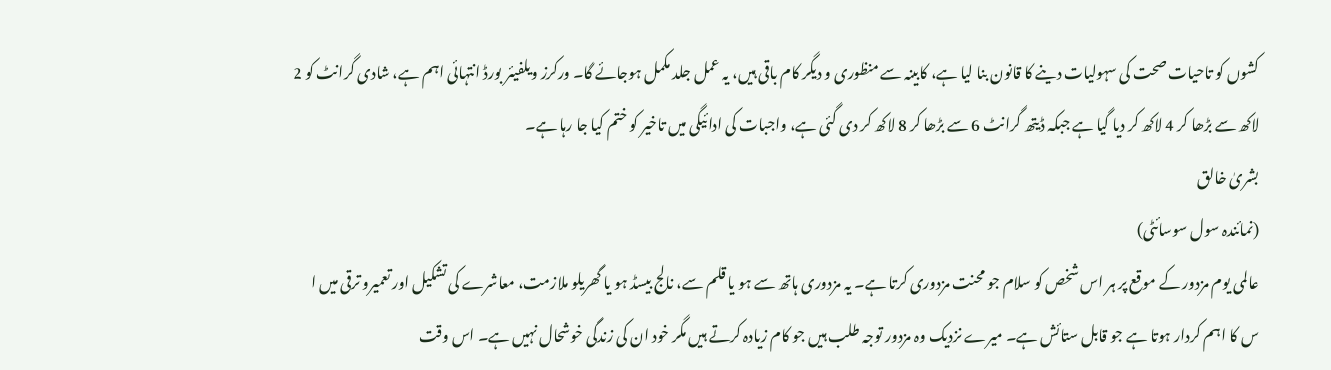کشوں کو تاحیات صحت کی سہولیات دینے کا قانون بنا لیا ہے، کابینہ سے منظوری و دیگر کام باقی ہیں، یہ عمل جلد مکمل ہوجائے گا۔ ورکرز ویلفیئر بورڈ انتہائی اہم ہے، شادی گرانٹ کو 2 لاکھ سے بڑھا کر 4 لاکھ کر دیا گیا ہے جبکہ ڈیتھ گرانٹ 6 سے بڑھا کر 8 لاکھ کر دی گئی ہے، واجبات کی ادائیگی میں تاخیر کو ختم کیا جا رہا ہے۔
بشریٰ خالق
(نمائندہ سول سوسائٹی)
عالمی یوم مزدور کے موقع پر ہر اس شخص کو سلام جو محنت مزدوری کرتا ہے۔ یہ مزدوری ہاتھ سے ہو یا قلم سے، نالج بیسڈ ہو یا گھریلو ملازمت، معاشرے کی تشکیل اور تعمیرو ترقی میں ا س کا اہم کردار ہوتا ہے جو قابل ستائش ہے۔ میرے نزدیک وہ مزدور توجہ طلب ہیں جو کام زیادہ کرتے ہیں مگر خود ان کی زندگی خوشحال نہیں ہے۔ اس وقت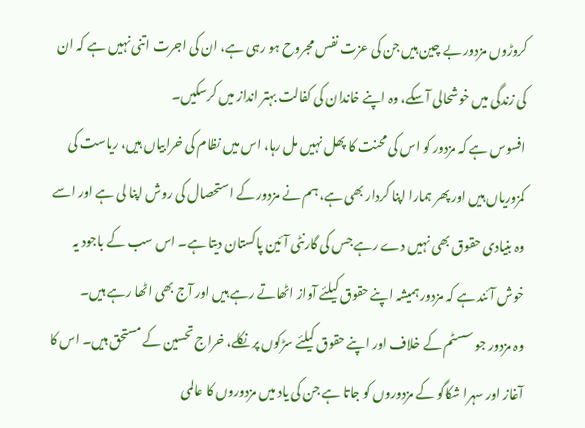کروڑوں مزدور بے چین ہیں جن کی عزت نفس مجروح ہو رہی ہے، ان کی اجرت اتنی نہیں ہے کہ ان کی زندگی میں خوشحالی آسکے، وہ اپنے خاندان کی کفالت بہتر انداز میں کرسکیں۔
افسوس ہے کہ مزدور کو اس کی محنت کا پھل نہیں مل رہا، اس میں نظام کی خرابیاں ہیں، ریاست کی کمزوریاں ہیں اور پھر ہمارا اپنا کردار بھی ہے، ہم نے مزدور کے استحصال کی روش اپنا لی ہے اور اسے وہ بنیادی حقوق بھی نہیں دے رہے جس کی گارنٹی آئین پاکستان دیتا ہے۔ اس سب کے باجود یہ خوش آئند ہے کہ مزدور ہمیشہ اپنے حقوق کیلئے آواز اٹھاتے رہے ہیں اور آج بھی اٹھا رہے ہیں۔
وہ مزدور جو سسٹم کے خلاف اور اپنے حقوق کیلئے سڑکوں پر نکلے، خراج تحسین کے مستحق ہیں۔ اس کا آغاز اور سہرا شکاگو کے مزدوروں کو جاتا ہے جن کی یاد میں مزدوروں کا عالمی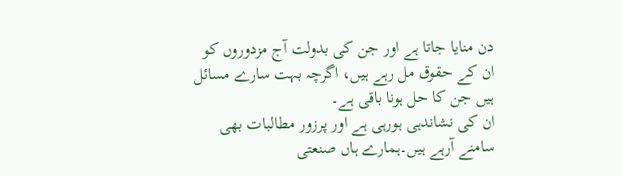دن منایا جاتا ہے اور جن کی بدولت آج مزدوروں کو ان کے حقوق مل رہے ہیں، اگرچہ بہت سارے مسائل ہیں جن کا حل ہونا باقی ہے۔
ان کی نشاندہی ہورہی ہے اور پرزور مطالبات بھی سامنے آرہے ہیں۔ہمارے ہاں صنعتی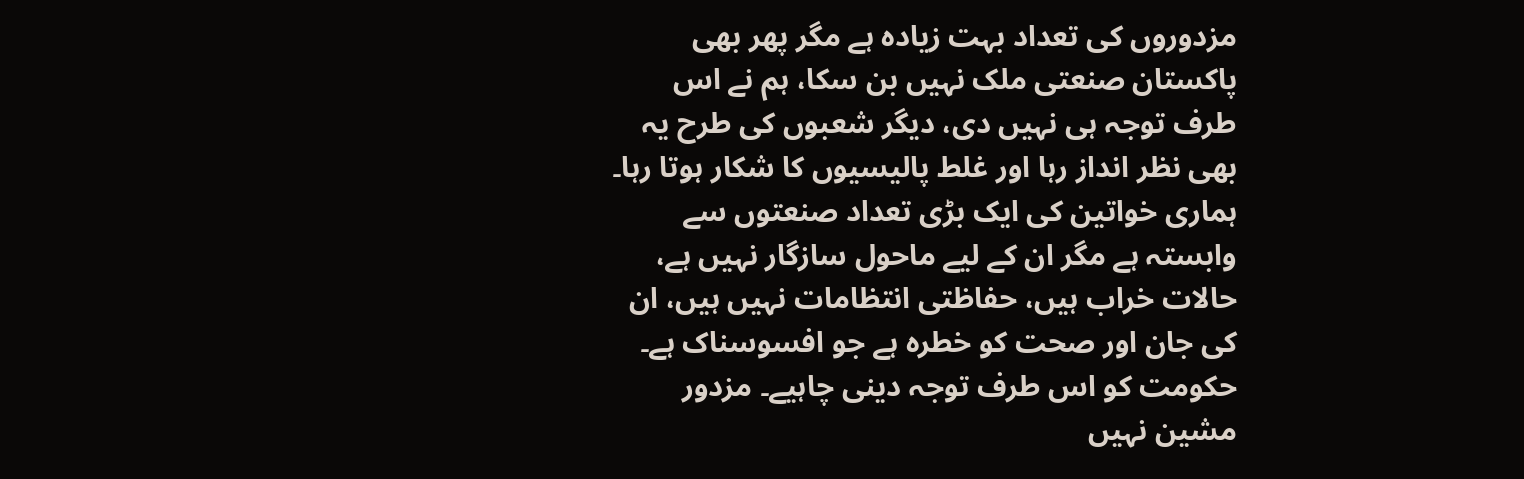مزدوروں کی تعداد بہت زیادہ ہے مگر پھر بھی پاکستان صنعتی ملک نہیں بن سکا، ہم نے اس طرف توجہ ہی نہیں دی، دیگر شعبوں کی طرح یہ بھی نظر انداز رہا اور غلط پالیسیوں کا شکار ہوتا رہا۔ ہماری خواتین کی ایک بڑی تعداد صنعتوں سے وابستہ ہے مگر ان کے لیے ماحول سازگار نہیں ہے، حالات خراب ہیں، حفاظتی انتظامات نہیں ہیں، ان کی جان اور صحت کو خطرہ ہے جو افسوسناک ہے۔
حکومت کو اس طرف توجہ دینی چاہیے۔ مزدور مشین نہیں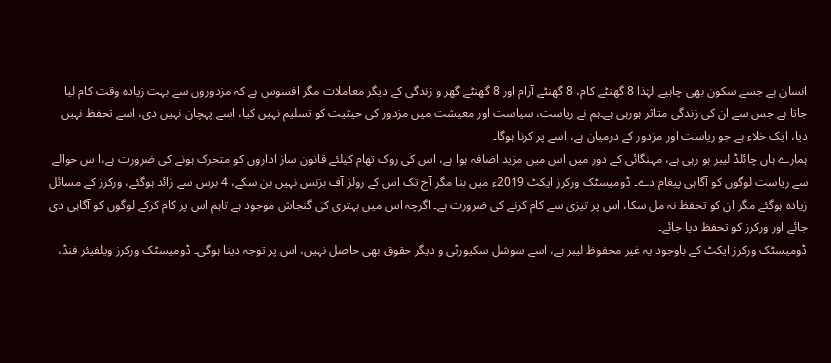انسان ہے جسے سکون بھی چاہیے لہٰذا 8 گھنٹے کام، 8 گھنٹے آرام اور 8 گھنٹے گھر و زندگی کے دیگر معاملات مگر افسوس ہے کہ مزدوروں سے بہت زیادہ وقت کام لیا جاتا ہے جس سے ان کی زندگی متاثر ہورہی ہے۔ہم نے ریاست، سیاست اور معیشت میں مزدور کی حیثیت کو تسلیم نہیں کیا، اسے پہچان نہیں دی، اسے تحفظ نہیں دیا، ایک خلاء ہے جو ریاست اور مزدور کے درمیان ہے، اسے پر کرنا ہوگا۔
ہمارے ہاں چائلڈ لیبر ہو رہی ہے، مہنگائی کے دور میں اس میں مزید اضافہ ہوا ہے، اس کی روک تھام کیلئے قانون ساز اداروں کو متحرک ہونے کی ضرورت ہے،ا س حوالے سے ریاست لوگوں کو آگاہی پیغام دے۔ ڈومیسٹک ورکرز ایکٹ 2019ء میں بنا مگر آج تک اس کے رولز آف بزنس نہیں بن سکے، 4 برس سے زائد ہوگئے، ورکرز کے مسائل زیادہ ہوگئے مگر ان کو تحفظ نہ مل سکا، اس پر تیزی سے کام کرنے کی ضرورت ہے۔ اگرچہ اس میں بہتری کی گنجاش موجود ہے تاہم اس پر کام کرکے لوگوں کو آگاہی دی جائے اور ورکرز کو تحفظ دیا جائے۔
ڈومیسٹک ورکرز ایکٹ کے باوجود یہ غیر محفوظ لیبر ہے، اسے سوشل سکیورٹی و دیگر حقوق بھی حاصل نہیں، اس پر توجہ دینا ہوگی۔ ڈومیسٹک ورکرز ویلفیئر فنڈ،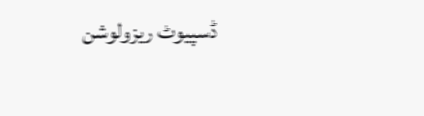ڈسپیوٹ ریزولوشن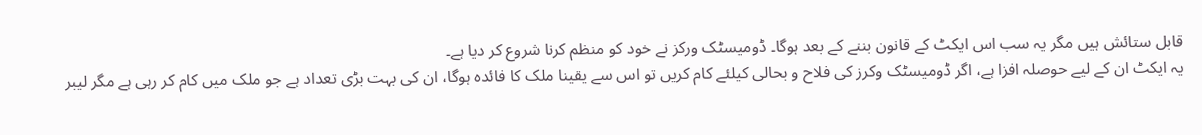قابل ستائش ہیں مگر یہ سب اس ایکٹ کے قانون بننے کے بعد ہوگا۔ ڈومیسٹک ورکز نے خود کو منظم کرنا شروع کر دیا ہے۔
یہ ایکٹ ان کے لیے حوصلہ افزا ہے، اگر ڈومیسٹک وکرز کی فلاح و بحالی کیلئے کام کریں تو اس سے یقینا ملک کا فائدہ ہوگا، ان کی بہت بڑی تعداد ہے جو ملک میں کام کر رہی ہے مگر لیبر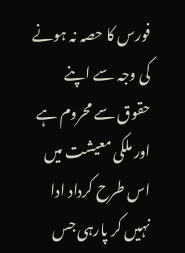فورس کا حصہ نہ ہونے کی وجہ سے اپنے حقوق سے محروم ہے اور ملکی معیشت میں اس طرح کرداد ادا نہیں کر پارہی جس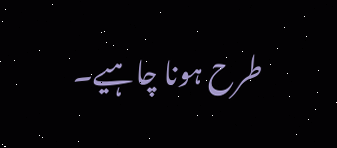طرح ہونا چاہیے۔